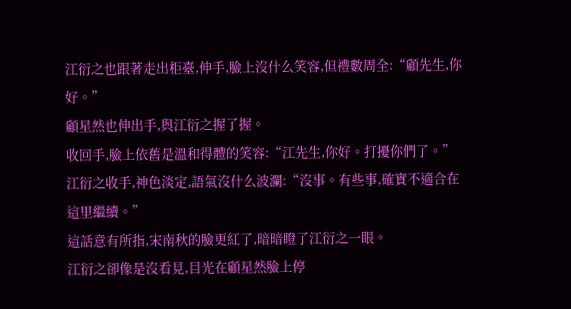江衍之也跟著走出柜臺,伸手,臉上沒什么笑容,但禮數周全:“顧先生,你好。”
顧星然也伸出手,與江衍之握了握。
收回手,臉上依舊是溫和得體的笑容:“江先生,你好。打擾你們了。”
江衍之收手,神色淡定,語氣沒什么波瀾:“沒事。有些事,確實不適合在這里繼續。”
這話意有所指,宋南秋的臉更紅了,暗暗瞪了江衍之一眼。
江衍之卻像是沒看見,目光在顧星然臉上停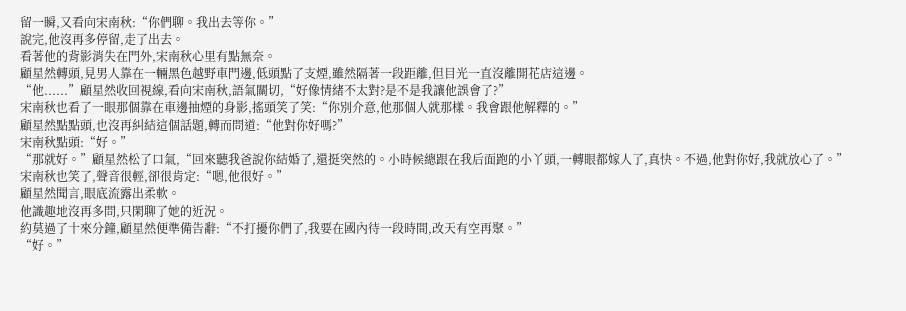留一瞬,又看向宋南秋:“你們聊。我出去等你。”
說完,他沒再多停留,走了出去。
看著他的背影消失在門外,宋南秋心里有點無奈。
顧星然轉頭,見男人靠在一輛黑色越野車門邊,低頭點了支煙,雖然隔著一段距離,但目光一直沒離開花店這邊。
“他......”顧星然收回視線,看向宋南秋,語氣關切,“好像情緒不太對?是不是我讓他誤會了?”
宋南秋也看了一眼那個靠在車邊抽煙的身影,搖頭笑了笑:“你別介意,他那個人就那樣。我會跟他解釋的。”
顧星然點點頭,也沒再糾結這個話題,轉而問道:“他對你好嗎?”
宋南秋點頭:“好。”
“那就好。”顧星然松了口氣,“回來聽我爸說你結婚了,還挺突然的。小時候總跟在我后面跑的小丫頭,一轉眼都嫁人了,真快。不過,他對你好,我就放心了。”
宋南秋也笑了,聲音很輕,卻很肯定:“嗯,他很好。”
顧星然聞言,眼底流露出柔軟。
他識趣地沒再多問,只閑聊了她的近況。
約莫過了十來分鐘,顧星然便準備告辭:“不打擾你們了,我要在國內待一段時間,改天有空再聚。”
“好。”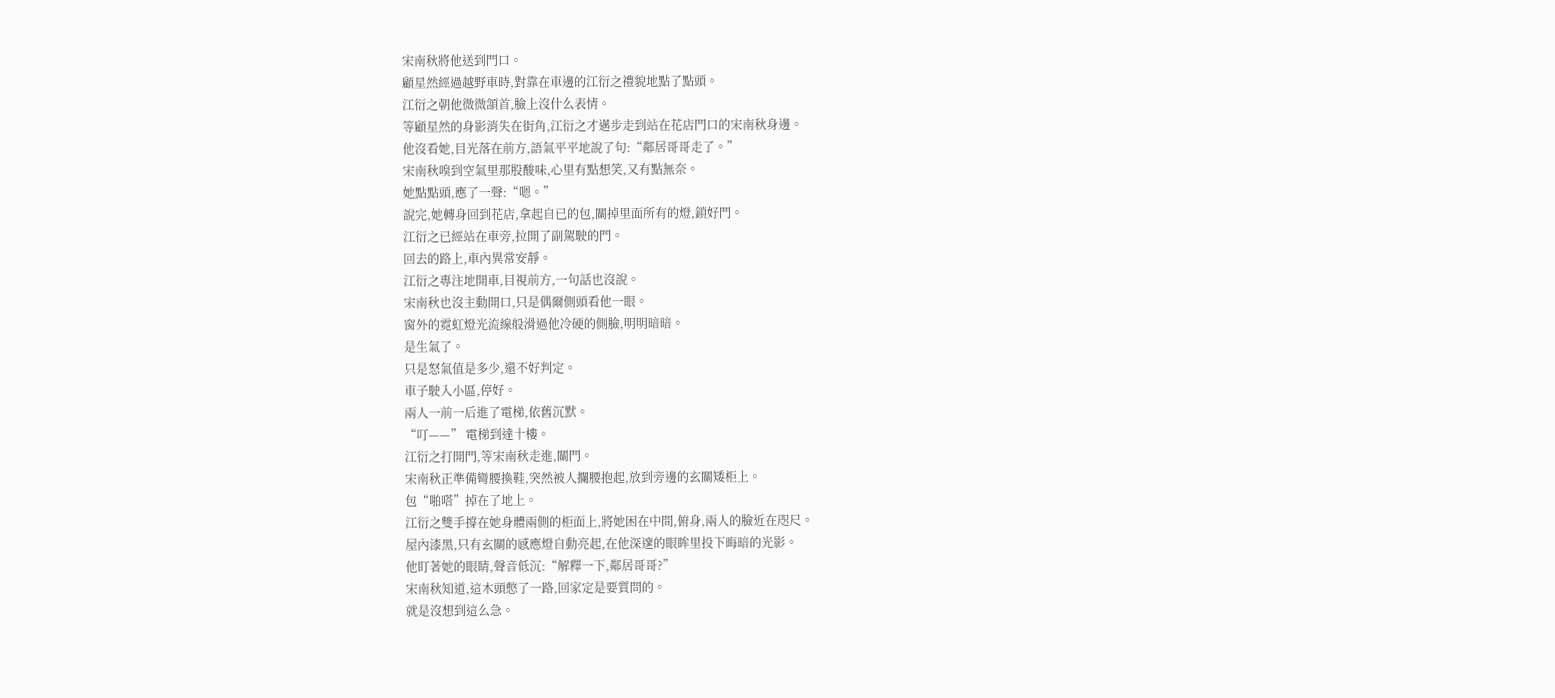宋南秋將他送到門口。
顧星然經過越野車時,對靠在車邊的江衍之禮貌地點了點頭。
江衍之朝他微微頷首,臉上沒什么表情。
等顧星然的身影消失在街角,江衍之才邁步走到站在花店門口的宋南秋身邊。
他沒看她,目光落在前方,語氣平平地說了句:“鄰居哥哥走了。”
宋南秋嗅到空氣里那股酸味,心里有點想笑,又有點無奈。
她點點頭,應了一聲:“嗯。”
說完,她轉身回到花店,拿起自已的包,關掉里面所有的燈,鎖好門。
江衍之已經站在車旁,拉開了副駕駛的門。
回去的路上,車內異常安靜。
江衍之專注地開車,目視前方,一句話也沒說。
宋南秋也沒主動開口,只是偶爾側頭看他一眼。
窗外的霓虹燈光流線般滑過他冷硬的側臉,明明暗暗。
是生氣了。
只是怒氣值是多少,還不好判定。
車子駛入小區,停好。
兩人一前一后進了電梯,依舊沉默。
“叮——” 電梯到達十樓。
江衍之打開門,等宋南秋走進,關門。
宋南秋正準備彎腰換鞋,突然被人攔腰抱起,放到旁邊的玄關矮柜上。
包“啪嗒”掉在了地上。
江衍之雙手撐在她身體兩側的柜面上,將她困在中間,俯身,兩人的臉近在咫尺。
屋內漆黑,只有玄關的感應燈自動亮起,在他深邃的眼眸里投下晦暗的光影。
他盯著她的眼睛,聲音低沉:“解釋一下,鄰居哥哥?”
宋南秋知道,這木頭憋了一路,回家定是要質問的。
就是沒想到這么急。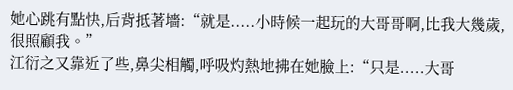她心跳有點快,后背抵著墻:“就是.....小時候一起玩的大哥哥啊,比我大幾歲,很照顧我。”
江衍之又靠近了些,鼻尖相觸,呼吸灼熱地拂在她臉上:“只是.....大哥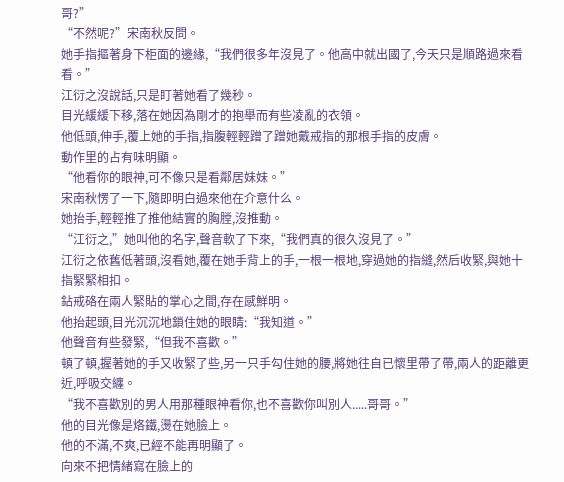哥?”
“不然呢?”宋南秋反問。
她手指摳著身下柜面的邊緣,“我們很多年沒見了。他高中就出國了,今天只是順路過來看看。”
江衍之沒說話,只是盯著她看了幾秒。
目光緩緩下移,落在她因為剛才的抱舉而有些凌亂的衣領。
他低頭,伸手,覆上她的手指,指腹輕輕蹭了蹭她戴戒指的那根手指的皮膚。
動作里的占有味明顯。
“他看你的眼神,可不像只是看鄰居妹妹。”
宋南秋愣了一下,隨即明白過來他在介意什么。
她抬手,輕輕推了推他結實的胸膛,沒推動。
“江衍之,”她叫他的名字,聲音軟了下來,“我們真的很久沒見了。”
江衍之依舊低著頭,沒看她,覆在她手背上的手,一根一根地,穿過她的指縫,然后收緊,與她十指緊緊相扣。
鉆戒硌在兩人緊貼的掌心之間,存在感鮮明。
他抬起頭,目光沉沉地鎖住她的眼睛:“我知道。”
他聲音有些發緊,“但我不喜歡。”
頓了頓,握著她的手又收緊了些,另一只手勾住她的腰,將她往自已懷里帶了帶,兩人的距離更近,呼吸交纏。
“我不喜歡別的男人用那種眼神看你,也不喜歡你叫別人.....哥哥。”
他的目光像是烙鐵,燙在她臉上。
他的不滿,不爽,已經不能再明顯了。
向來不把情緒寫在臉上的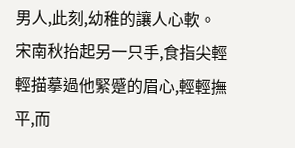男人,此刻,幼稚的讓人心軟。
宋南秋抬起另一只手,食指尖輕輕描摹過他緊蹙的眉心,輕輕撫平,而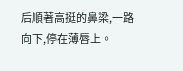后順著高挺的鼻梁,一路向下,停在薄唇上。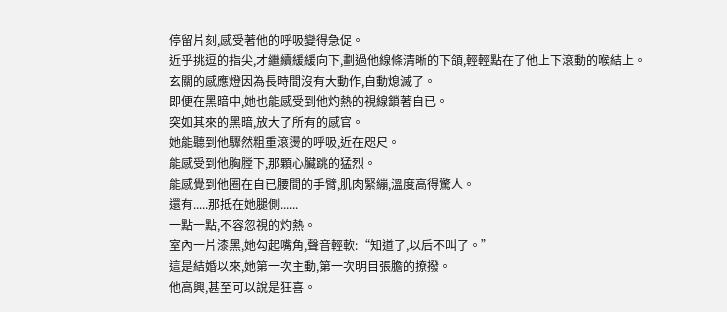停留片刻,感受著他的呼吸變得急促。
近乎挑逗的指尖,才繼續緩緩向下,劃過他線條清晰的下頜,輕輕點在了他上下滾動的喉結上。
玄關的感應燈因為長時間沒有大動作,自動熄滅了。
即便在黑暗中,她也能感受到他灼熱的視線鎖著自已。
突如其來的黑暗,放大了所有的感官。
她能聽到他驟然粗重滾燙的呼吸,近在咫尺。
能感受到他胸膛下,那顆心臟跳的猛烈。
能感覺到他圈在自已腰間的手臂,肌肉緊繃,溫度高得驚人。
還有.....那抵在她腿側......
一點一點,不容忽視的灼熱。
室內一片漆黑,她勾起嘴角,聲音輕軟:“知道了,以后不叫了。”
這是結婚以來,她第一次主動,第一次明目張膽的撩撥。
他高興,甚至可以說是狂喜。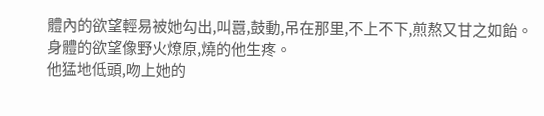體內的欲望輕易被她勾出,叫囂,鼓動,吊在那里,不上不下,煎熬又甘之如飴。
身體的欲望像野火燎原,燒的他生疼。
他猛地低頭,吻上她的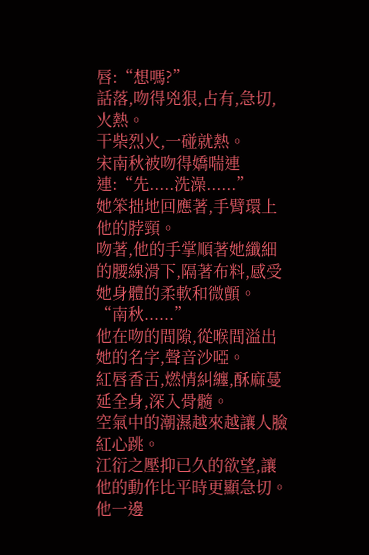唇:“想嗎?”
話落,吻得兇狠,占有,急切,火熱。
干柴烈火,一碰就熱。
宋南秋被吻得嬌喘連連:“先.....洗澡......”
她笨拙地回應著,手臂環上他的脖頸。
吻著,他的手掌順著她纖細的腰線滑下,隔著布料,感受她身體的柔軟和微顫。
“南秋......”
他在吻的間隙,從喉間溢出她的名字,聲音沙啞。
紅唇香舌,燃情糾纏,酥麻蔓延全身,深入骨髓。
空氣中的潮濕越來越讓人臉紅心跳。
江衍之壓抑已久的欲望,讓他的動作比平時更顯急切。
他一邊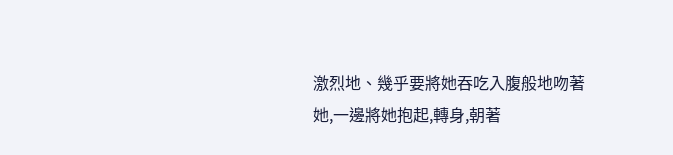激烈地、幾乎要將她吞吃入腹般地吻著她,一邊將她抱起,轉身,朝著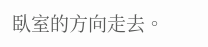臥室的方向走去。